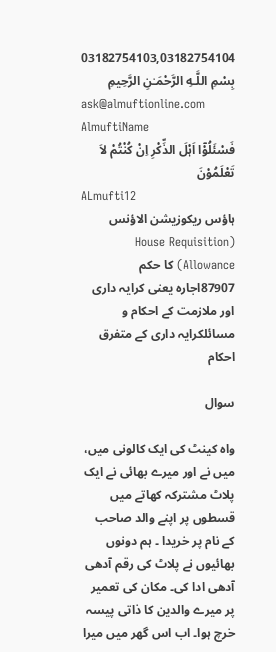03182754103,03182754104
بِسْمِ اللَّـهِ الرَّحْمَـٰنِ الرَّحِيمِ
ask@almuftionline.com
AlmuftiName
فَسْئَلُوْٓا اَہْلَ الذِّکْرِ اِنْ کُنْتُمْ لاَ تَعْلَمُوْنَ
ALmufti12
ہاؤس ریکوزیشن الاؤنس (House Requisition Allowance) کا حکم
87907اجارہ یعنی کرایہ داری اور ملازمت کے احکام و مسائلکرایہ داری کے متفرق احکام

سوال

واہ کینٹ کی ایک کالونی میں، میں نے اور میرے بھائی نے ایک پلاٹ مشترکہ کھاتے میں قسطوں پر اپنے والد صاحب کے نام پر خریدا ۔ ہم دونوں بھائیوں نے پلاٹ کی رقم آدھی آدھی ادا کی۔ مکان کی تعمیر پر میرے والدین کا ذاتی پیسہ خرچ ہوا۔ اب اس گھر میں میرا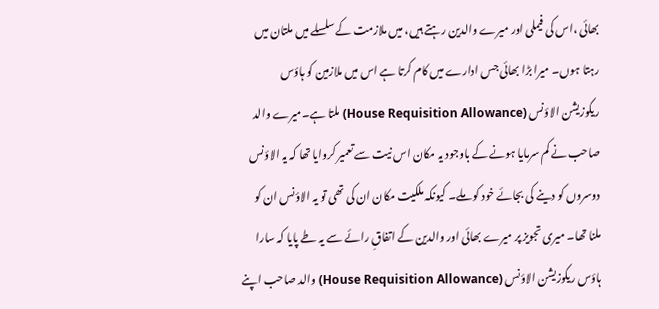بھائی ،اس کی فیملی اور میرے والدین رہتے ہیں، میں ملازمت کے سلسلے میں ملتان میں رہتا ہوں۔ میرا بڑا بھائی جس ادارے میں کام کرتا ہے اس میں ملازمین کو ہاؤس ریکوزیشن الاؤنس (House Requisition Allowance) ملتا ہے۔میرے والد صاحب نے کم سرمایا ہونے کے باوجود یہ مکان اس نیت سے تعمیر کروایا تھا کہ یہ الاؤنس دوسروں کو دینے کی بجائے خود کو ملے۔ کیونکہ ملکیت مکان ان کی تھی تو یہ الاؤنس ان کو ملنا تھا۔ میری تجویز پر میرے بھائی اور والدین کے اتفاقِ رائے سے یہ طے پایا کہ سارا ہاؤس ریکوزیشن الاؤنس (House Requisition Allowance) والد صاحب اپنے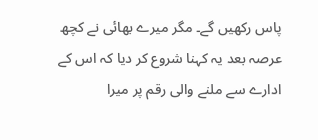پاس رکھیں گے۔ مگر میرے بھائی نے کچھ عرصہ بعد یہ کہنا شروع کر دیا کہ اس کے ادارے سے ملنے والی رقم پر میرا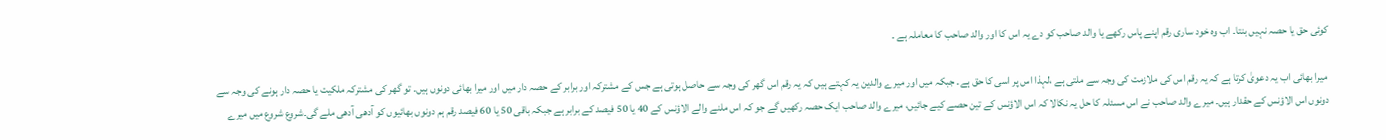کوئی حق یا حصہ نہیں بنتا۔ اب وہ خود ساری رقم اپنے پاس رکھے یا والد صاحب کو دے یہ اس کا اور والد صاحب کا معاملہ ہے ۔

 میرا بھائی اب یہ دعویٰ کرتا ہے کہ یہ رقم اس کی ملازمت کی وجہ سے ملتی ہے ،لہذا اس پر اسی کا حق ہے۔ جبکہ میں اور میرے والدین یہ کہتے ہیں کہ یہ رقم اس گھر کی وجہ سے حاصل ہوتی ہے جس کے مشترکہ اور برابر کے حصہ دار میں اور میرا بھائی دونوں ہیں۔ تو گھر کی مشترکہ ملکیت یا حصہ دار ہونے کی وجہ سے دونوں اس الاؤنس کے حقدار ہیں۔ میرے والد صاحب نے اس مسئلہ کا حل یہ نکالا کہ اس الاؤنس کے تین حصے کیے جائیں، میرے والد صاحب ایک حصہ رکھیں گے جو کہ اس ملنے والے الاؤنس کے 40 یا 50 فیصد کے برابر ہے جبکہ باقی 50 یا 60 فیصد رقم ہم دونوں بھائیوں کو آدھی آدھی ملے گی۔شروع شروع میں میرے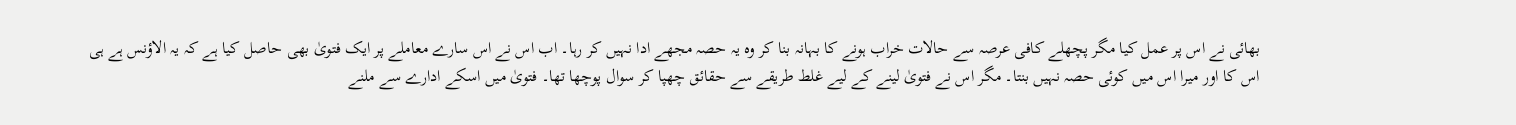بھائی نے اس پر عمل کیا مگر پچھلے کافی عرصہ سے حالات خراب ہونے کا بہانہ بنا کر وہ یہ حصہ مجھے ادا نہیں کر رہا۔ اب اس نے اس سارے معاملے پر ایک فتویٰ بھی حاصل کیا ہے کہ یہ الاؤنس ہے ہی اس کا اور میرا اس میں کوئی حصہ نہیں بنتا۔ مگر اس نے فتویٰ لینے کے لیے غلط طریقے سے حقائق چھپا کر سوال پوچھا تھا۔ فتویٰ میں اسکے ادارے سے ملنے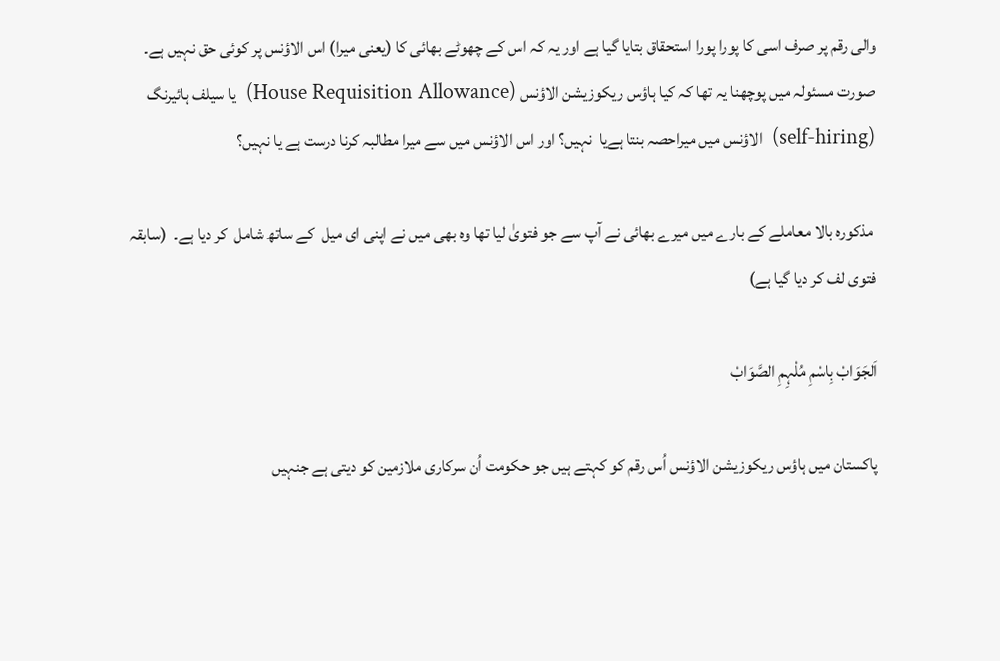والی رقم پر صرف اسی کا پورا پورا استحقاق بتایا گیا ہے اور یہ کہ اس کے چھوٹے بھائی کا (یعنی میرا) اس الاؤنس پر کوئی حق نہیں ہے۔ صورت مسئولہ میں پوچھنا یہ تھا کہ کیا ہاؤس ریکوزیشن الاؤنس (House Requisition Allowance)  یا سیلف ہائیرنگ  (self-hiring)  الاؤنس میں میراحصہ بنتا ہےیا  نہیں؟ اور اس الاؤنس میں سے میرا مطالبہ کرنا درست ہے یا نہیں؟

 مذکورہ بالا معاملے کے بارے میں میرے بھائی نے آپ سے جو فتویٰ لیا تھا وہ بھی میں نے اپنی ای میل  کے ساتھ شامل  کر دیا ہے۔  (سابقہ فتوی لف کر دیا گیا ہے)

اَلجَوَابْ بِاسْمِ مُلْہِمِ الصَّوَابْ

پاکستان میں ہاؤس ریکوزیشن الاؤنس اُس رقم کو کہتے ہیں جو حکومت اُن سرکاری ملازمین کو دیتی ہے جنہیں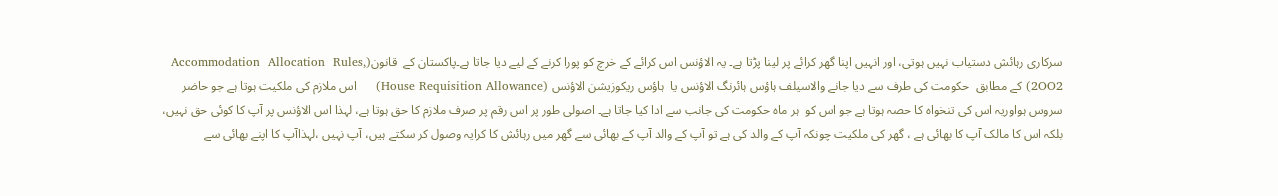سرکاری رہائش دستیاب نہیں ہوتی، اور انہیں اپنا گھر کرائے پر لینا پڑتا ہے۔ یہ الاؤنس اس کرائے کے خرچ کو پورا کرنے کے لیے دیا جاتا ہے۔پاکستان کے  قانون(Accommodation  Allocation  Rules,  2OO2) کے مطابق  حکومت کی طرف سے دیا جانے والاسیلف ہاؤس ہائرنگ الاؤنس یا  ہاؤس ریکوزیشن الاؤنس (House Requisition Allowance)     اس ملازم کی ملکیت ہوتا ہے جو حاضر سروس ہواوریہ اس کی تنخواہ کا حصہ ہوتا ہے جو اس کو  ہر ماہ حکومت کی جانب سے ادا کیا جاتا ہے۔ اصولی طور پر اس رقم پر صرف ملازم کا حق ہوتا ہے، لہذا اس الاؤنس پر آپ کا کوئی حق نہیں، بلکہ اس کا مالک آپ کا بھائی ہے ، گھر کی ملکیت چونکہ آپ کے والد کی ہے تو آپ کے والد آپ کے بھائی سے گھر میں رہائش کا کرایہ وصول کر سکتے ہیں، آپ نہیں ،لہذاآپ کا اپنے بھائی سے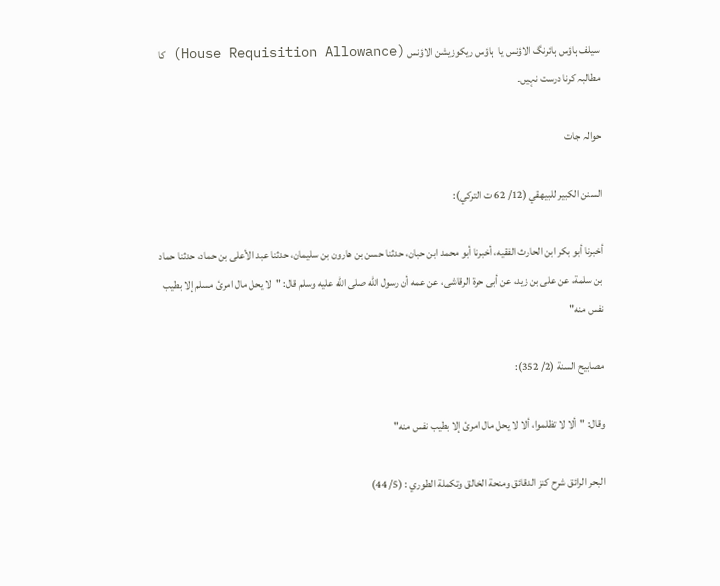سیلف ہاؤس ہائرنگ الاؤنس یا  ہاؤس ریکوزیشن الاؤنس (House Requisition Allowance) کا  مطالبہ کرنا درست نہیں۔

حوالہ جات

السنن الكبير للبيهقي (12/ 62 ت التركي):

أخبرنا أبو بكر ابن الحارث الفقيه، أخبرنا أبو محمد ابن حبان، حدثنا حسن بن هارون بن سليمان، حدثنا عبد الأعلى بن حماد، حدثنا حماد بن سلمة، عن على بن زيد، عن أبى حرة الرقاشى، عن عمه أن رسول الله صلى الله عليه وسلم قال: "لا ‌يحل ‌مال ‌امرئ مسلم إلا بطيب نفس منه"

مصابيح السنة (2/ 352):

وقال: "ألا ‌لا ‌تظلموا، ألا لا يحل مال امرئ إلا بطيب نفس منه"

البحر الرائق شرح كنز الدقائق ومنحة الخالق وتكملة الطوري : (5/ 44)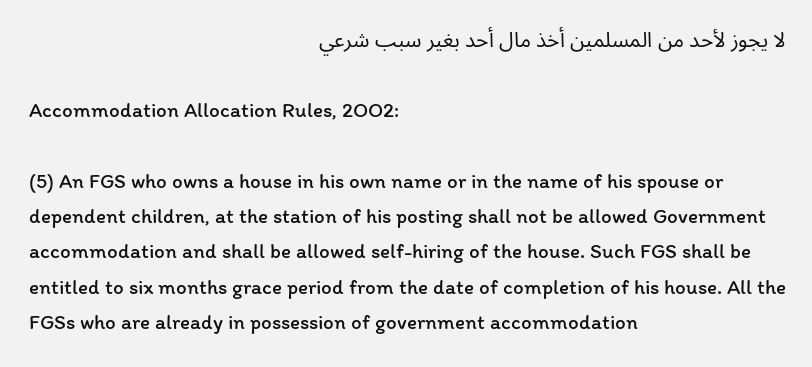لا ‌يجوز ‌لأحد ‌من ‌المسلمين ‌أخذ ‌مال ‌أحد ‌بغير ‌سبب ‌شرعي

Accommodation Allocation Rules, 2OO2:

(5) An FGS who owns a house in his own name or in the name of his spouse or dependent children, at the station of his posting shall not be allowed Government accommodation and shall be allowed self-hiring of the house. Such FGS shall be entitled to six months grace period from the date of completion of his house. All the FGSs who are already in possession of government accommodation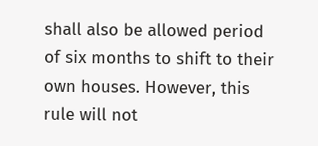shall also be allowed period of six months to shift to their own houses. However, this rule will not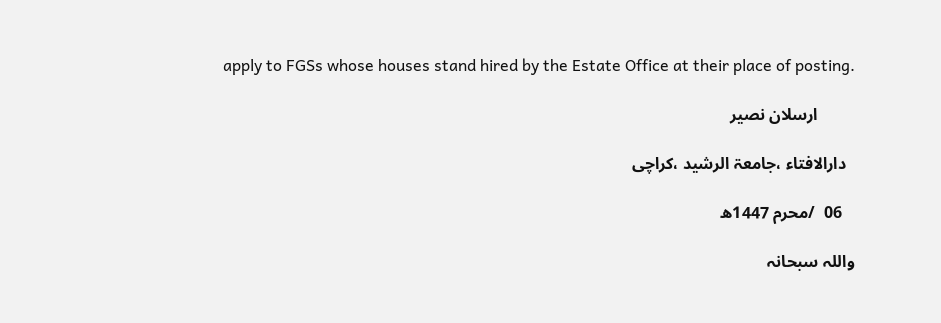apply to FGSs whose houses stand hired by the Estate Office at their place of posting.

         ارسلان نصیر

  دارالافتاء ،جامعۃ الرشید ،کراچی

   06  /محرم 1447ھ

واللہ سبحانہ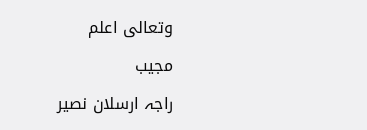وتعالی اعلم

مجیب

راجہ ارسلان نصیر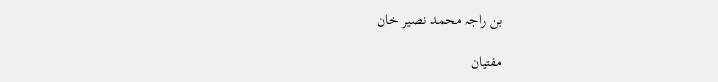بن راجہ محمد نصیر خان

مفتیان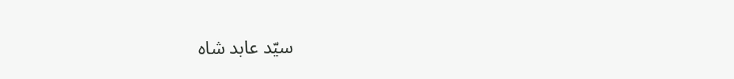سیّد عابد شاہ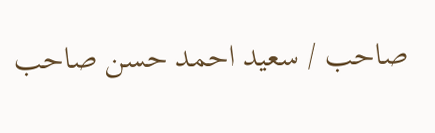صاحب / سعید احمد حسن صاحب